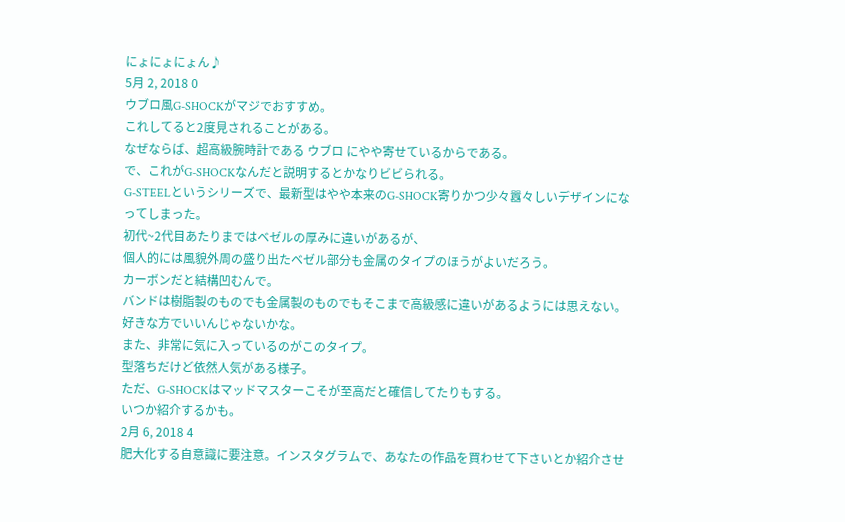にょにょにょん♪
5月 2, 2018 0
ウブロ風G-SHOCKがマジでおすすめ。
これしてると2度見されることがある。
なぜならば、超高級腕時計である ウブロ にやや寄せているからである。
で、これがG-SHOCKなんだと説明するとかなりビビられる。
G-STEELというシリーズで、最新型はやや本来のG-SHOCK寄りかつ少々囂々しいデザインになってしまった。
初代~2代目あたりまではベゼルの厚みに違いがあるが、
個人的には風貌外周の盛り出たベゼル部分も金属のタイプのほうがよいだろう。
カーボンだと結構凹むんで。
バンドは樹脂製のものでも金属製のものでもそこまで高級感に違いがあるようには思えない。
好きな方でいいんじゃないかな。
また、非常に気に入っているのがこのタイプ。
型落ちだけど依然人気がある様子。
ただ、G-SHOCKはマッドマスターこそが至高だと確信してたりもする。
いつか紹介するかも。
2月 6, 2018 4
肥大化する自意識に要注意。インスタグラムで、あなたの作品を買わせて下さいとか紹介させ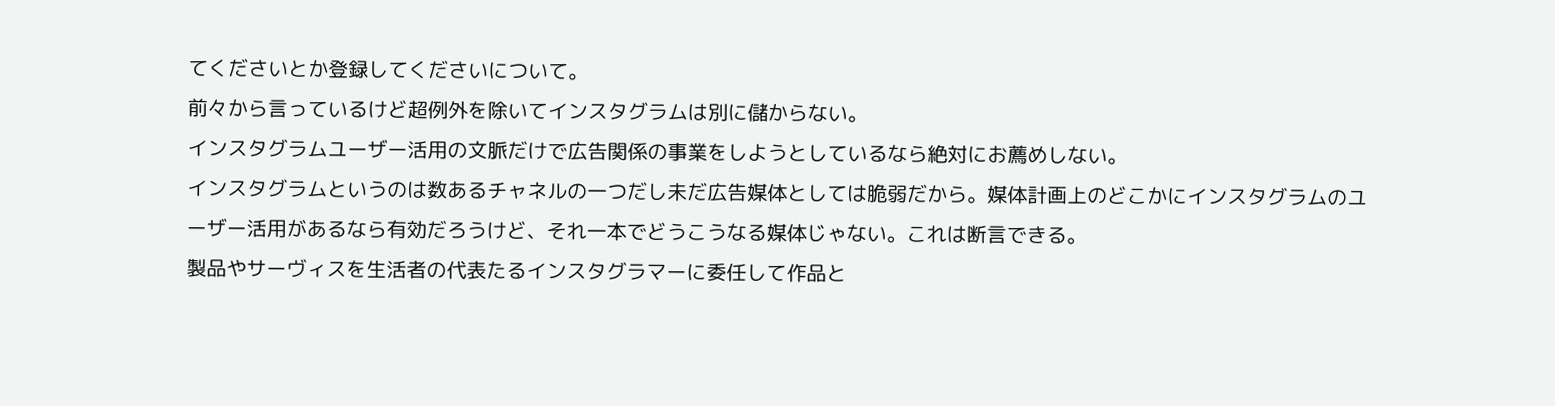てくださいとか登録してくださいについて。
前々から言っているけど超例外を除いてインスタグラムは別に儲からない。
インスタグラムユーザー活用の文脈だけで広告関係の事業をしようとしているなら絶対にお薦めしない。
インスタグラムというのは数あるチャネルの一つだし未だ広告媒体としては脆弱だから。媒体計画上のどこかにインスタグラムのユーザー活用があるなら有効だろうけど、それ一本でどうこうなる媒体じゃない。これは断言できる。
製品やサーヴィスを生活者の代表たるインスタグラマーに委任して作品と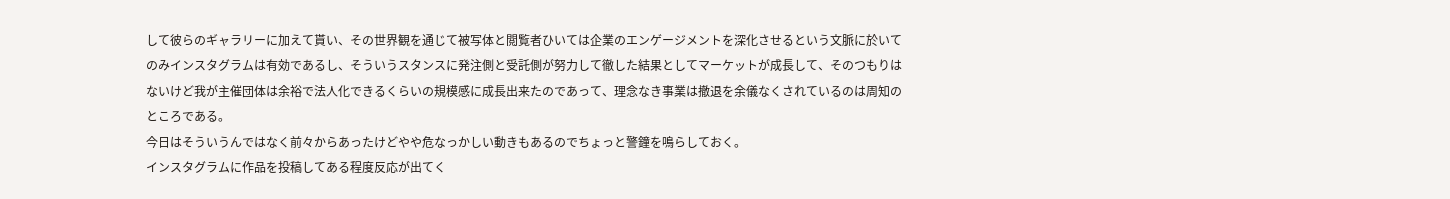して彼らのギャラリーに加えて貰い、その世界観を通じて被写体と閲覧者ひいては企業のエンゲージメントを深化させるという文脈に於いてのみインスタグラムは有効であるし、そういうスタンスに発注側と受託側が努力して徹した結果としてマーケットが成長して、そのつもりはないけど我が主催団体は余裕で法人化できるくらいの規模感に成長出来たのであって、理念なき事業は撤退を余儀なくされているのは周知のところである。
今日はそういうんではなく前々からあったけどやや危なっかしい動きもあるのでちょっと警鐘を鳴らしておく。
インスタグラムに作品を投稿してある程度反応が出てく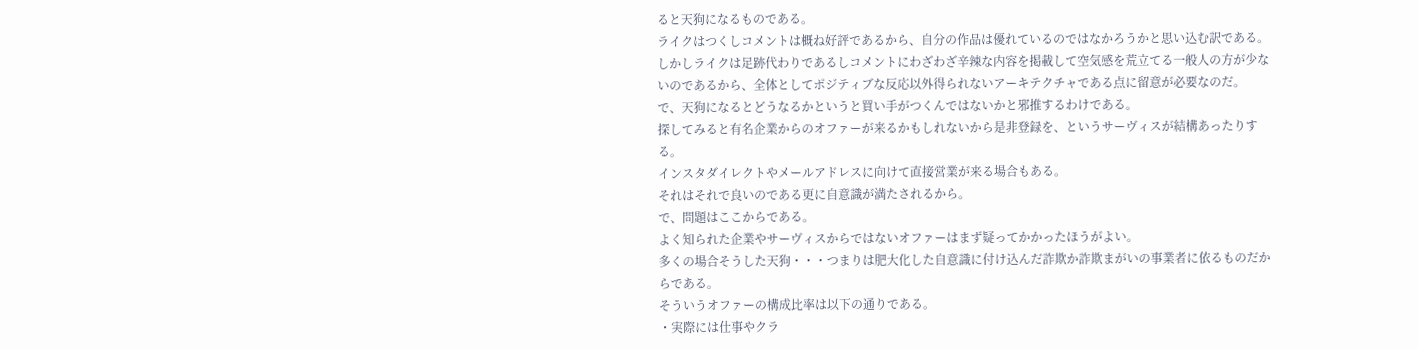ると天狗になるものである。
ライクはつくしコメントは概ね好評であるから、自分の作品は優れているのではなかろうかと思い込む訳である。
しかしライクは足跡代わりであるしコメントにわざわざ辛辣な内容を掲載して空気感を荒立てる一般人の方が少ないのであるから、全体としてポジティブな反応以外得られないアーキテクチャである点に留意が必要なのだ。
で、天狗になるとどうなるかというと買い手がつくんではないかと邪推するわけである。
探してみると有名企業からのオファーが来るかもしれないから是非登録を、というサーヴィスが結構あったりする。
インスタダイレクトやメールアドレスに向けて直接営業が来る場合もある。
それはそれで良いのである更に自意識が満たされるから。
で、問題はここからである。
よく知られた企業やサーヴィスからではないオファーはまず疑ってかかったほうがよい。
多くの場合そうした天狗・・・つまりは肥大化した自意識に付け込んだ詐欺か詐欺まがいの事業者に依るものだからである。
そういうオファーの構成比率は以下の通りである。
・実際には仕事やクラ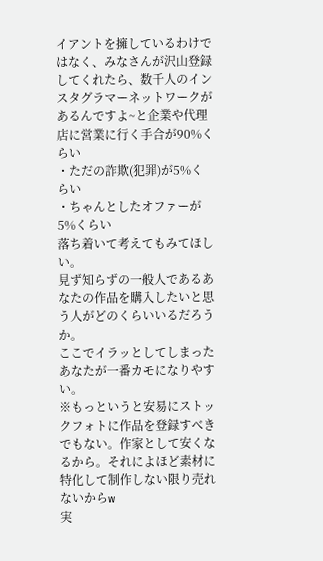イアントを擁しているわけではなく、みなさんが沢山登録してくれたら、数千人のインスタグラマーネットワークがあるんですよ~と企業や代理店に営業に行く手合が90%くらい
・ただの詐欺(犯罪)が5%くらい
・ちゃんとしたオファーが5%くらい
落ち着いて考えてもみてほしい。
見ず知らずの一般人であるあなたの作品を購入したいと思う人がどのくらいいるだろうか。
ここでイラッとしてしまったあなたが一番カモになりやすい。
※もっというと安易にストックフォトに作品を登録すべきでもない。作家として安くなるから。それによほど素材に特化して制作しない限り売れないからw
実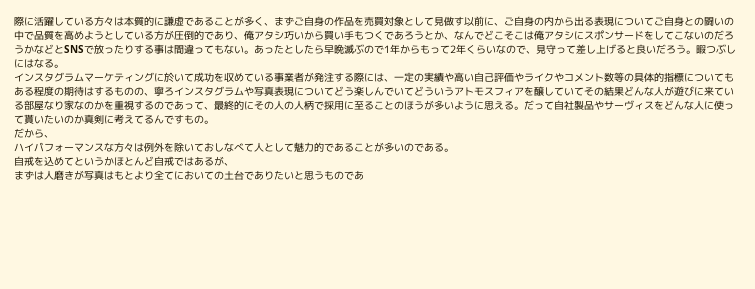際に活躍している方々は本質的に謙虚であることが多く、まずご自身の作品を売買対象として見做す以前に、ご自身の内から出る表現についてご自身との闘いの中で品質を高めようとしている方が圧倒的であり、俺アタシ巧いから買い手もつくであろうとか、なんでどこそこは俺アタシにスポンサードをしてこないのだろうかなどとSNSで放ったりする事は間違ってもない。あったとしたら早晩滅ぶので1年からもって2年くらいなので、見守って差し上げると良いだろう。暇つぶしにはなる。
インスタグラムマーケティングに於いて成功を収めている事業者が発注する際には、一定の実績や高い自己評価やライクやコメント数等の具体的指標についてもある程度の期待はするものの、寧ろインスタグラムや写真表現についてどう楽しんでいてどういうアトモスフィアを醸していてその結果どんな人が遊びに来ている部屋なり家なのかを重視するのであって、最終的にその人の人柄で採用に至ることのほうが多いように思える。だって自社製品やサーヴィスをどんな人に使って貰いたいのか真剣に考えてるんですもの。
だから、
ハイパフォーマンスな方々は例外を除いておしなべて人として魅力的であることが多いのである。
自戒を込めてというかほとんど自戒ではあるが、
まずは人磨きが写真はもとより全てにおいての土台でありたいと思うものであ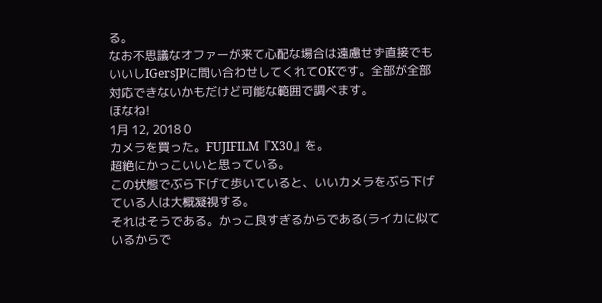る。
なお不思議なオファーが来て心配な場合は遠慮せず直接でもいいしIGersJPに問い合わせしてくれてOKです。全部が全部対応できないかもだけど可能な範囲で調べます。
ほなね!
1月 12, 2018 0
カメラを買った。FUJIFILM『X30』を。
超絶にかっこいいと思っている。
この状態でぶら下げて歩いていると、いいカメラをぶら下げている人は大概凝視する。
それはそうである。かっこ良すぎるからである(ライカに似ているからで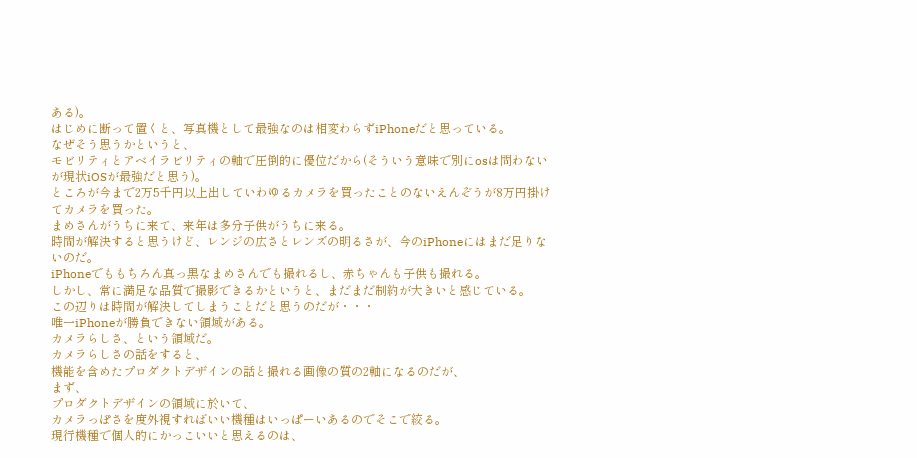ある)。
はじめに断って置くと、写真機として最強なのは相変わらずiPhoneだと思っている。
なぜそう思うかというと、
モビリティとアベイラビリティの軸で圧倒的に優位だから(そういう意味で別にosは問わないが現状iOSが最強だと思う)。
ところが今まで2万5千円以上出していわゆるカメラを買ったことのないえんぞうが8万円掛けてカメラを買った。
まめさんがうちに来て、来年は多分子供がうちに来る。
時間が解決すると思うけど、レンジの広さとレンズの明るさが、今のiPhoneにはまだ足りないのだ。
iPhoneでももちろん真っ黒なまめさんでも撮れるし、赤ちゃんも子供も撮れる。
しかし、常に満足な品質で撮影できるかというと、まだまだ制約が大きいと感じている。
この辺りは時間が解決してしまうことだと思うのだが・・・
唯一iPhoneが勝負できない領域がある。
カメラらしさ、という領域だ。
カメラらしさの話をすると、
機能を含めたプロダクトデザインの話と撮れる画像の質の2軸になるのだが、
まず、
プロダクトデザインの領域に於いて、
カメラっぽさを度外視すればいい機種はいっぱーいあるのでそこで絞る。
現行機種で個人的にかっこいいと思えるのは、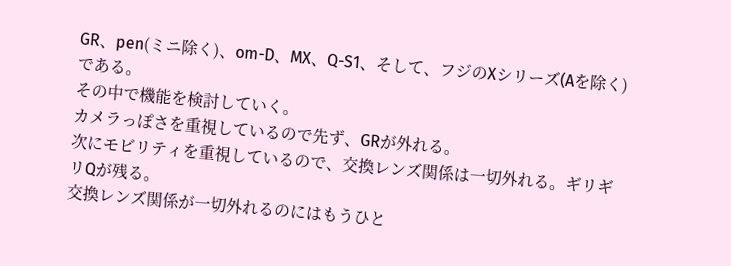GR、pen(ミニ除く)、om-D、MX、Q-S1、そして、フジのXシリーズ(Aを除く)である。
その中で機能を検討していく。
カメラっぽさを重視しているので先ず、GRが外れる。
次にモビリティを重視しているので、交換レンズ関係は一切外れる。ギリギリQが残る。
交換レンズ関係が一切外れるのにはもうひと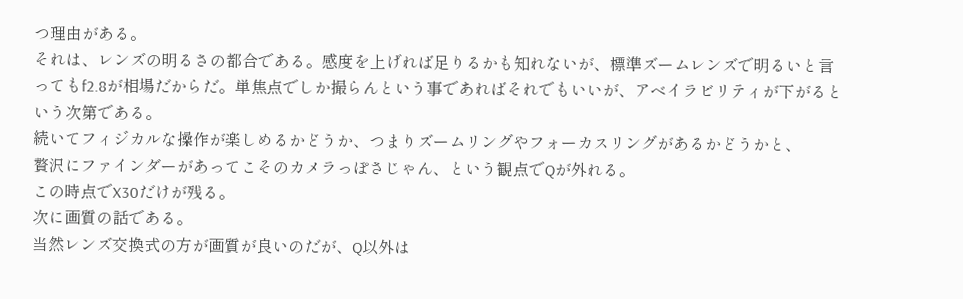つ理由がある。
それは、レンズの明るさの都合である。感度を上げれば足りるかも知れないが、標準ズームレンズで明るいと言ってもf2.8が相場だからだ。単焦点でしか撮らんという事であればそれでもいいが、アベイラビリティが下がるという次第である。
続いてフィジカルな操作が楽しめるかどうか、つまりズームリングやフォーカスリングがあるかどうかと、
贅沢にファインダーがあってこそのカメラっぽさじゃん、という観点でQが外れる。
この時点でX30だけが残る。
次に画質の話である。
当然レンズ交換式の方が画質が良いのだが、Q以外は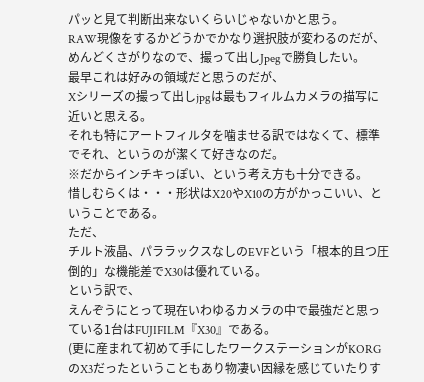パッと見て判断出来ないくらいじゃないかと思う。
RAW現像をするかどうかでかなり選択肢が変わるのだが、めんどくさがりなので、撮って出しJpegで勝負したい。
最早これは好みの領域だと思うのだが、
Xシリーズの撮って出しjpgは最もフィルムカメラの描写に近いと思える。
それも特にアートフィルタを噛ませる訳ではなくて、標準でそれ、というのが潔くて好きなのだ。
※だからインチキっぽい、という考え方も十分できる。
惜しむらくは・・・形状はX20やX10の方がかっこいい、ということである。
ただ、
チルト液晶、パララックスなしのEVFという「根本的且つ圧倒的」な機能差でX30は優れている。
という訳で、
えんぞうにとって現在いわゆるカメラの中で最強だと思っている1台はFUJIFILM『X30』である。
(更に産まれて初めて手にしたワークステーションがKORGのX3だったということもあり物凄い因縁を感じていたりす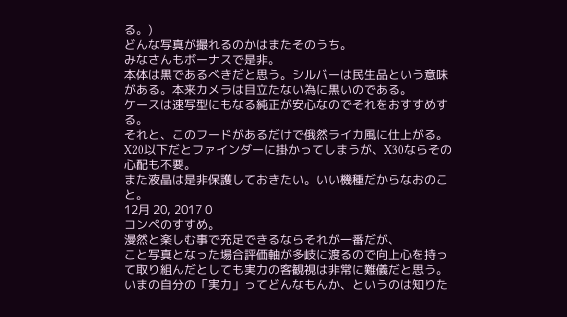る。)
どんな写真が撮れるのかはまたそのうち。
みなさんもボーナスで是非。
本体は黒であるべきだと思う。シルバーは民生品という意味がある。本来カメラは目立たない為に黒いのである。
ケースは速写型にもなる純正が安心なのでそれをおすすめする。
それと、このフードがあるだけで俄然ライカ風に仕上がる。X20以下だとファインダーに掛かってしまうが、X30ならその心配も不要。
また液晶は是非保護しておきたい。いい機種だからなおのこと。
12月 20, 2017 0
コンペのすすめ。
漫然と楽しむ事で充足できるならそれが一番だが、
こと写真となった場合評価軸が多岐に渡るので向上心を持って取り組んだとしても実力の客観視は非常に難儀だと思う。
いまの自分の「実力」ってどんなもんか、というのは知りた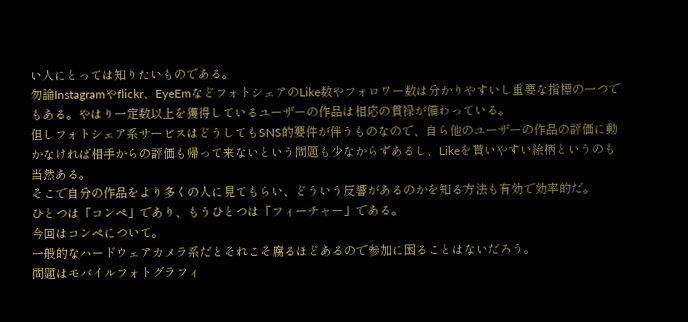い人にとっては知りたいものである。
勿論Instagramやflickr、EyeEmなどフォトシェアのLike数やフォロワー数は分かりやすいし重要な指標の一つでもある。やはり一定数以上を獲得しているユーザーの作品は相応の貫禄が備わっている。
但しフォトシェア系サービスはどうしてもSNS的要件が伴うものなので、自ら他のユーザーの作品の評価に動かなければ相手からの評価も帰って来ないという問題も少なからずあるし、Likeを貰いやすい絵柄というのも当然ある。
そこで自分の作品をより多くの人に見てもらい、どういう反響があるのかを知る方法も有効で効率的だ。
ひとつは「コンペ」であり、もうひとつは「フィーチャー」である。
今回はコンペについて。
一般的なハードウェアカメラ系だとそれこそ腐るほどあるので参加に困ることはないだろう。
問題はモバイルフォトグラフィ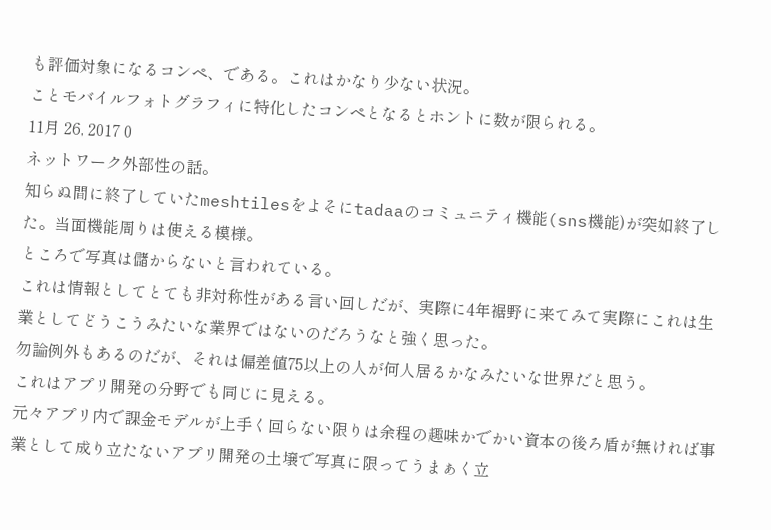も評価対象になるコンペ、である。これはかなり少ない状況。
ことモバイルフォトグラフィに特化したコンペとなるとホントに数が限られる。
11月 26, 2017 0
ネットワーク外部性の話。
知らぬ間に終了していたmeshtilesをよそにtadaaのコミュニティ機能(sns機能)が突如終了した。当面機能周りは使える模様。
ところで写真は儲からないと言われている。
これは情報としてとても非対称性がある言い回しだが、実際に4年裾野に来てみて実際にこれは生業としてどうこうみたいな業界ではないのだろうなと強く思った。
勿論例外もあるのだが、それは偏差値75以上の人が何人居るかなみたいな世界だと思う。
これはアプリ開発の分野でも同じに見える。
元々アプリ内で課金モデルが上手く回らない限りは余程の趣味かでかい資本の後ろ盾が無ければ事業として成り立たないアプリ開発の土壌で写真に限ってうまぁく立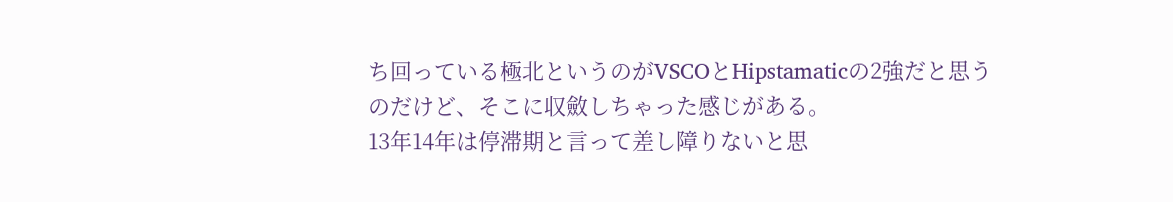ち回っている極北というのがVSCOとHipstamaticの2強だと思うのだけど、そこに収斂しちゃった感じがある。
13年14年は停滞期と言って差し障りないと思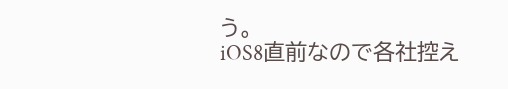う。
iOS8直前なので各社控え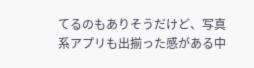てるのもありそうだけど、写真系アプリも出揃った感がある中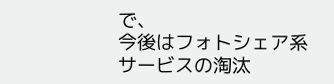で、
今後はフォトシェア系サービスの淘汰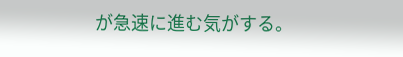が急速に進む気がする。